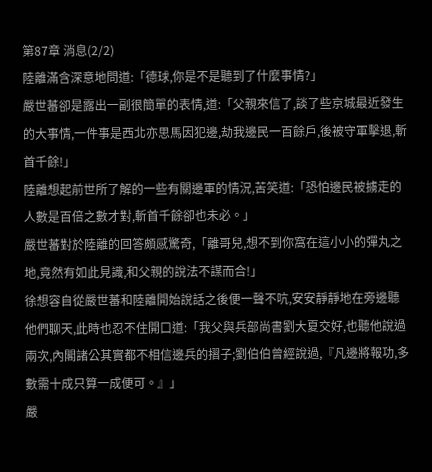第87章 消息(2/2)
陸離滿含深意地問道:「德球,你是不是聽到了什麼事情?」
嚴世蕃卻是露出一副很簡單的表情,道:「父親來信了,談了些京城最近發生的大事情,一件事是西北亦思馬因犯邊,劫我邊民一百餘戶,後被守軍擊退,斬首千餘!」
陸離想起前世所了解的一些有關邊軍的情況,苦笑道:「恐怕邊民被擄走的人數是百倍之數才對,斬首千餘卻也未必。」
嚴世蕃對於陸離的回答頗感驚奇,「離哥兒,想不到你窩在這小小的彈丸之地,竟然有如此見識,和父親的說法不謀而合!」
徐想容自從嚴世蕃和陸離開始說話之後便一聲不吭,安安靜靜地在旁邊聽他們聊天,此時也忍不住開口道:「我父與兵部尚書劉大夏交好,也聽他說過兩次,內閣諸公其實都不相信邊兵的摺子;劉伯伯曾經說過,『凡邊將報功,多數需十成只算一成便可。』」
嚴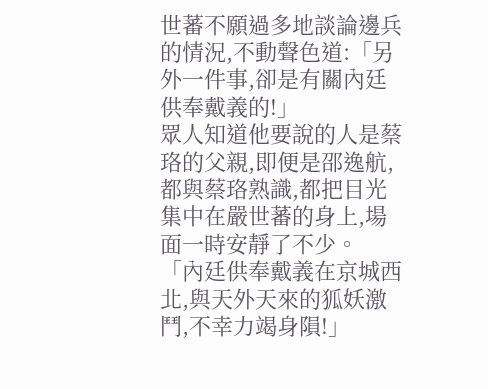世蕃不願過多地談論邊兵的情況,不動聲色道:「另外一件事,卻是有關內廷供奉戴義的!」
眾人知道他要說的人是蔡珞的父親,即便是邵逸航,都與蔡珞熟識,都把目光集中在嚴世蕃的身上,場面一時安靜了不少。
「內廷供奉戴義在京城西北,與天外天來的狐妖激鬥,不幸力竭身隕!」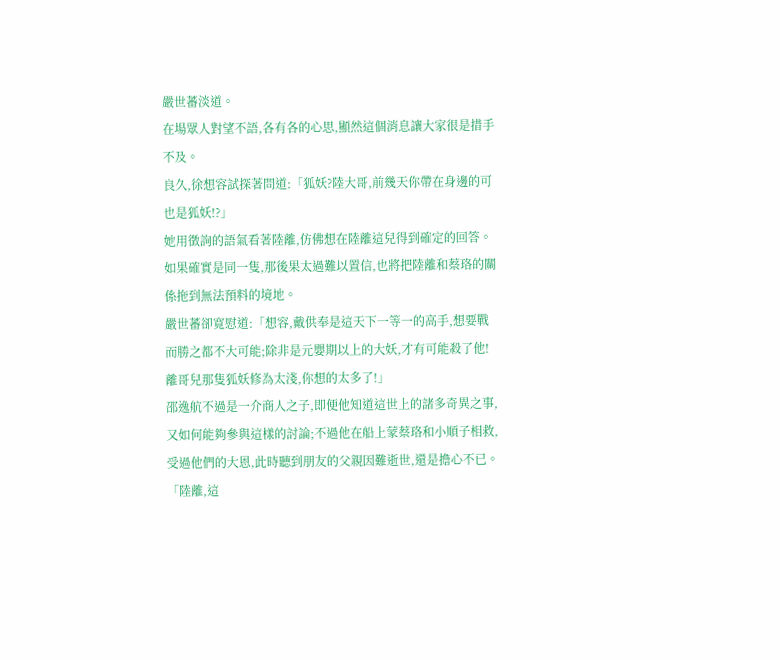嚴世蕃淡道。
在場眾人對望不語,各有各的心思,顯然這個消息讓大家很是措手不及。
良久,徐想容試探著問道:「狐妖?陸大哥,前幾天你帶在身邊的可也是狐妖!?」
她用徵詢的語氣看著陸離,仿佛想在陸離這兒得到確定的回答。如果確實是同一隻,那後果太過難以置信,也將把陸離和蔡珞的關係拖到無法預料的境地。
嚴世蕃卻寬慰道:「想容,戴供奉是這天下一等一的高手,想要戰而勝之都不大可能;除非是元嬰期以上的大妖,才有可能殺了他!離哥兒那隻狐妖修為太淺,你想的太多了!」
邵逸航不過是一介商人之子,即便他知道這世上的諸多奇異之事,又如何能夠參與這樣的討論;不過他在船上蒙蔡珞和小順子相救,受過他們的大恩,此時聽到朋友的父親因難逝世,還是擔心不已。
「陸離,這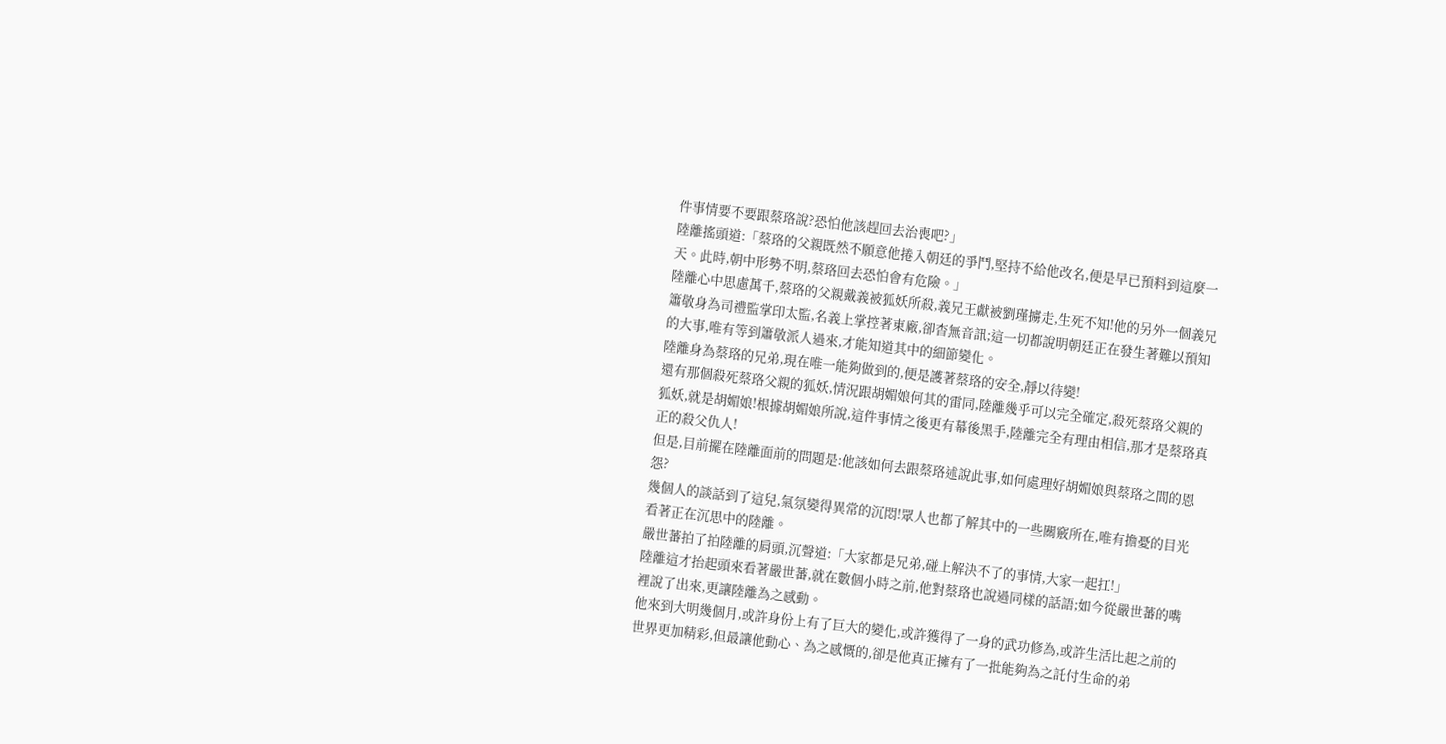件事情要不要跟蔡珞說?恐怕他該趕回去治喪吧?」
陸離搖頭道:「蔡珞的父親既然不願意他捲入朝廷的爭鬥,堅持不給他改名,便是早已預料到這麼一天。此時,朝中形勢不明,蔡珞回去恐怕會有危險。」
陸離心中思慮萬千,蔡珞的父親戴義被狐妖所殺,義兄王獻被劉瑾擄走,生死不知!他的另外一個義兄簫敬身為司禮監掌印太監,名義上掌控著東廠,卻杳無音訊;這一切都說明朝廷正在發生著難以預知的大事,唯有等到簫敬派人過來,才能知道其中的細節變化。
陸離身為蔡珞的兄弟,現在唯一能夠做到的,便是護著蔡珞的安全,靜以待變!
還有那個殺死蔡珞父親的狐妖,情況跟胡媚娘何其的雷同,陸離幾乎可以完全確定,殺死蔡珞父親的狐妖,就是胡媚娘!根據胡媚娘所說,這件事情之後更有幕後黑手,陸離完全有理由相信,那才是蔡珞真正的殺父仇人!
但是,目前擺在陸離面前的問題是:他該如何去跟蔡珞述說此事,如何處理好胡媚娘與蔡珞之間的恩怨?
幾個人的談話到了這兒,氣氛變得異常的沉悶!眾人也都了解其中的一些關竅所在,唯有擔憂的目光看著正在沉思中的陸離。
嚴世蕃拍了拍陸離的肩頭,沉聲道:「大家都是兄弟,碰上解決不了的事情,大家一起扛!」
陸離這才抬起頭來看著嚴世蕃,就在數個小時之前,他對蔡珞也說過同樣的話語;如今從嚴世蕃的嘴裡說了出來,更讓陸離為之感動。
他來到大明幾個月,或許身份上有了巨大的變化,或許獲得了一身的武功修為,或許生活比起之前的世界更加精彩,但最讓他動心、為之感慨的,卻是他真正擁有了一批能夠為之託付生命的弟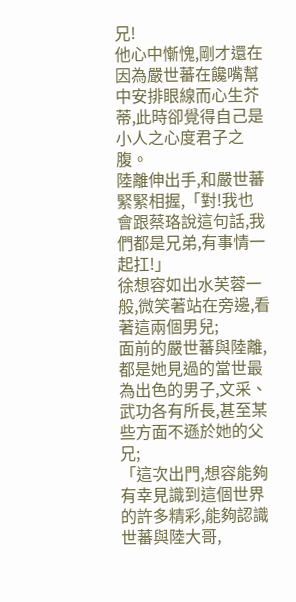兄!
他心中慚愧,剛才還在因為嚴世蕃在饞嘴幫中安排眼線而心生芥蒂,此時卻覺得自己是小人之心度君子之腹。
陸離伸出手,和嚴世蕃緊緊相握,「對!我也會跟蔡珞說這句話,我們都是兄弟,有事情一起扛!」
徐想容如出水芙蓉一般,微笑著站在旁邊,看著這兩個男兒;
面前的嚴世蕃與陸離,都是她見過的當世最為出色的男子,文采、武功各有所長,甚至某些方面不遜於她的父兄;
「這次出門,想容能夠有幸見識到這個世界的許多精彩,能夠認識世蕃與陸大哥,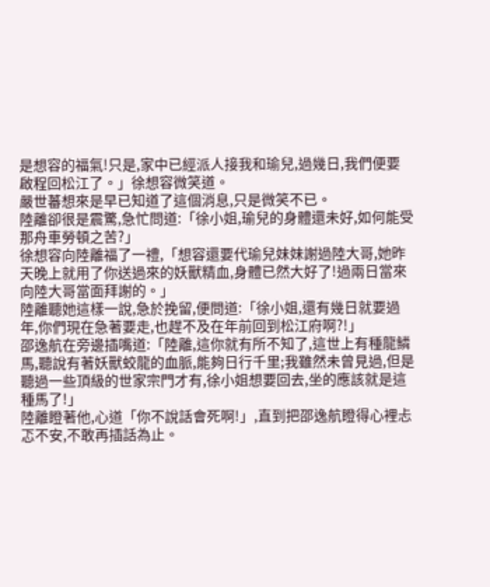是想容的福氣!只是,家中已經派人接我和瑜兒,過幾日,我們便要啟程回松江了。」徐想容微笑道。
嚴世蕃想來是早已知道了這個消息,只是微笑不已。
陸離卻很是震驚,急忙問道:「徐小姐,瑜兒的身體還未好,如何能受那舟車勞頓之苦?」
徐想容向陸離福了一禮,「想容還要代瑜兒妹妹謝過陸大哥,她昨天晚上就用了你送過來的妖獸精血,身體已然大好了!過兩日當來向陸大哥當面拜謝的。」
陸離聽她這樣一說,急於挽留,便問道:「徐小姐,還有幾日就要過年,你們現在急著要走,也趕不及在年前回到松江府啊?!」
邵逸航在旁邊插嘴道:「陸離,這你就有所不知了,這世上有種龍鱗馬,聽說有著妖獸蛟龍的血脈,能夠日行千里;我雖然未曾見過,但是聽過一些頂級的世家宗門才有,徐小姐想要回去,坐的應該就是這種馬了!」
陸離瞪著他,心道「你不說話會死啊!」,直到把邵逸航瞪得心裡忐忑不安,不敢再插話為止。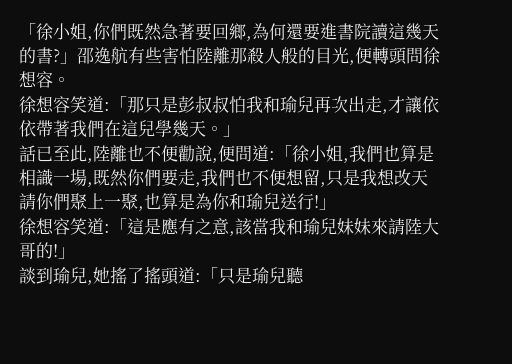「徐小姐,你們既然急著要回鄉,為何還要進書院讀這幾天的書?」邵逸航有些害怕陸離那殺人般的目光,便轉頭問徐想容。
徐想容笑道:「那只是彭叔叔怕我和瑜兒再次出走,才讓依依帶著我們在這兒學幾天。」
話已至此,陸離也不便勸說,便問道:「徐小姐,我們也算是相識一場,既然你們要走,我們也不便想留,只是我想改天請你們聚上一聚,也算是為你和瑜兒送行!」
徐想容笑道:「這是應有之意,該當我和瑜兒妹妹來請陸大哥的!」
談到瑜兒,她搖了搖頭道:「只是瑜兒聽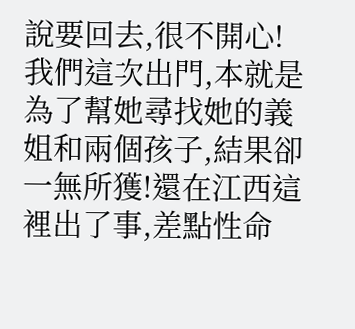說要回去,很不開心!我們這次出門,本就是為了幫她尋找她的義姐和兩個孩子,結果卻一無所獲!還在江西這裡出了事,差點性命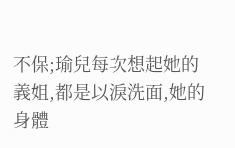不保;瑜兒每次想起她的義姐,都是以淚洗面,她的身體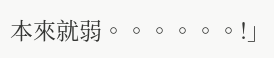本來就弱。。。。。。!」